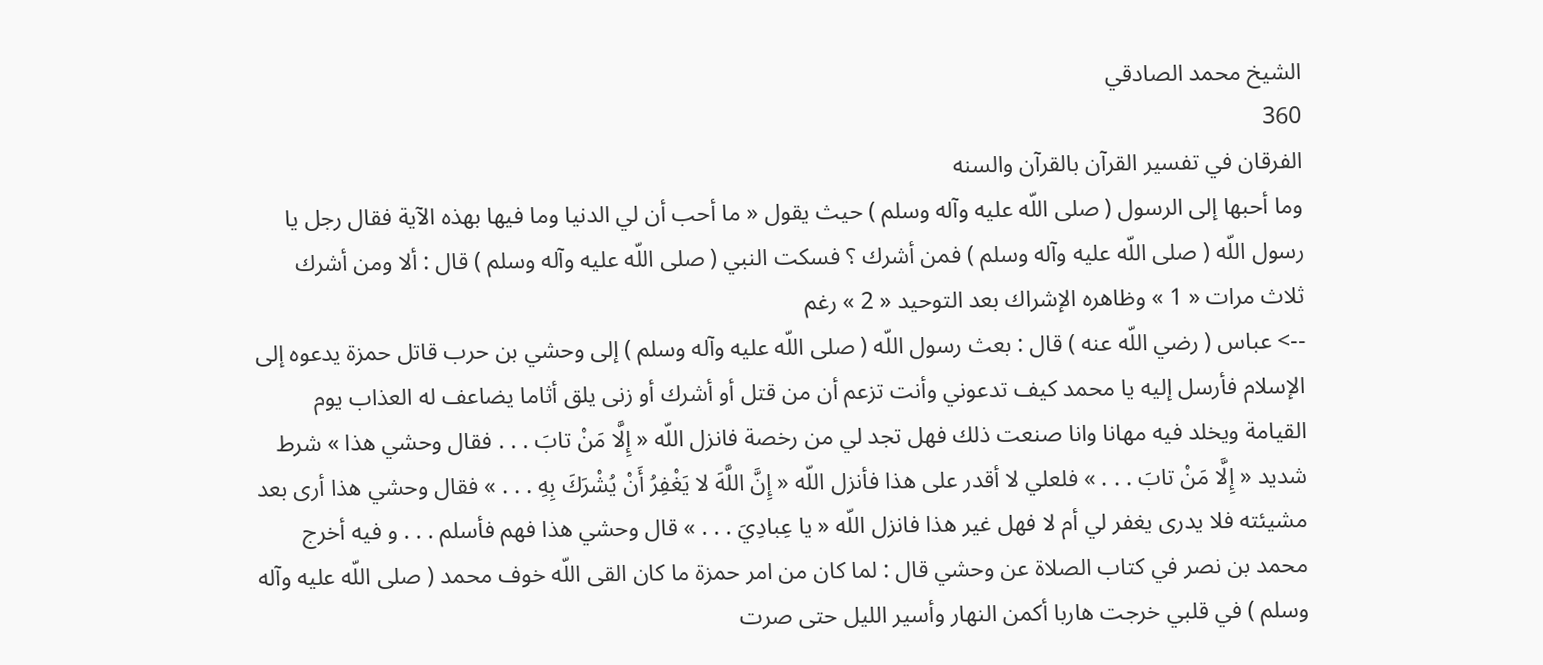الشيخ محمد الصادقي
360
الفرقان في تفسير القرآن بالقرآن والسنه
وما أحبها إلى الرسول ( صلى اللّه عليه وآله وسلم ) حيث يقول « ما أحب أن لي الدنيا وما فيها بهذه الآية فقال رجل يا رسول اللّه ( صلى اللّه عليه وآله وسلم ) فمن أشرك ؟ فسكت النبي ( صلى اللّه عليه وآله وسلم ) قال : ألا ومن أشرك ثلاث مرات « 1 » وظاهره الإشراك بعد التوحيد « 2 » رغم
--> عباس ( رضي اللّه عنه ) قال : بعث رسول اللّه ( صلى اللّه عليه وآله وسلم ) إلى وحشي بن حرب قاتل حمزة يدعوه إلى الإسلام فأرسل إليه يا محمد كيف تدعوني وأنت تزعم أن من قتل أو أشرك أو زنى يلق أثاما يضاعف له العذاب يوم القيامة ويخلد فيه مهانا وانا صنعت ذلك فهل تجد لي من رخصة فانزل اللّه « إِلَّا مَنْ تابَ . . . فقال وحشي هذا » شرط شديد « إِلَّا مَنْ تابَ . . . » فلعلي لا أقدر على هذا فأنزل اللّه « إِنَّ اللَّهَ لا يَغْفِرُ أَنْ يُشْرَكَ بِهِ . . . » فقال وحشي هذا أرى بعد مشيئته فلا يدرى يغفر لي أم لا فهل غير هذا فانزل اللّه « يا عِبادِيَ . . . » قال وحشي هذا فهم فأسلم . . . و فيه أخرج محمد بن نصر في كتاب الصلاة عن وحشي قال : لما كان من امر حمزة ما كان القى اللّه خوف محمد ( صلى اللّه عليه وآله وسلم ) في قلبي خرجت هاربا أكمن النهار وأسير الليل حتى صرت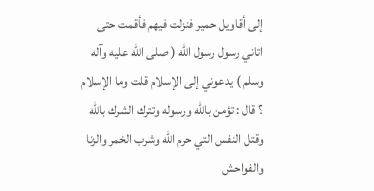إلى أقاويل حمير فنزلت فيهم فأقمت حتى اتاني رسول رسول اللّه ( صلى اللّه عليه وآله وسلم ) يدعوني إلى الإسلام قلت وما الإسلام ؟ قال : تؤمن باللّه ورسوله وتترك الشرك باللّه وقتل النفس التي حرم اللّه وشرب الخمر والزنا والفواحش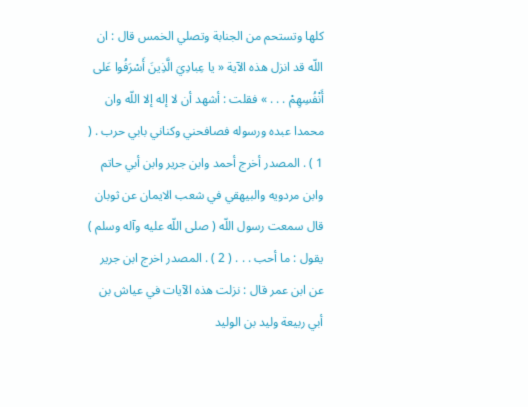كلها وتستحم من الجنابة وتصلي الخمس قال : ان اللّه قد انزل هذه الآية « يا عِبادِيَ الَّذِينَ أَسْرَفُوا عَلى أَنْفُسِهِمْ . . . » فقلت : أشهد أن لا إله إلا اللّه وان محمدا عبده ورسوله فصافحني وكناني بابي حرب . ( 1 ) . المصدر أخرج أحمد وابن جرير وابن أبي حاتم وابن مردويه والبيهقي في شعب الايمان عن ثوبان قال سمعت رسول اللّه ( صلى اللّه عليه وآله وسلم ) يقول : ما أحب . . . ( 2 ) . المصدر اخرج ابن جرير عن ابن عمر قال : نزلت هذه الآيات في عياش بن أبي ربيعة وليد بن الوليد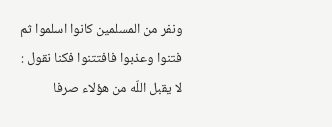ونفر من المسلمين كانوا اسلموا ثم فتنوا وعذبوا فافتتنوا فكنا نقول : لا يقبل اللّه من هؤلاء صرفا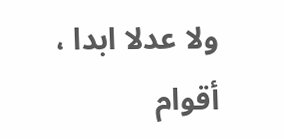ولا عدلا ابدا ، أقوام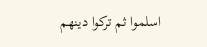اسلموا ثم تركوا دينهم